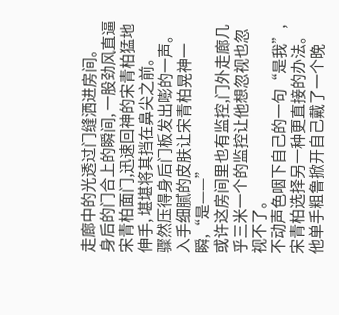走廊中的光透过门缝洒进房间。
身后的门合上的瞬间, 一股劲风直逼宋青柏面门,迅速回神的宋青柏猛地伸手, 堪堪将其挡在鼻尖之前。
骤然压得身后门板发出嘭的一声。
入手细腻的皮肤让宋青柏晃神一瞬,“是——”
或许这房间里也有监控,门外走廊几乎三米一个的监控让他想忽视也忽视不了。
不动声色咽下自己的一句“是我”, 宋青柏选择另一种更直接的办法。
他单手粗鲁掀开自己戴了一个晚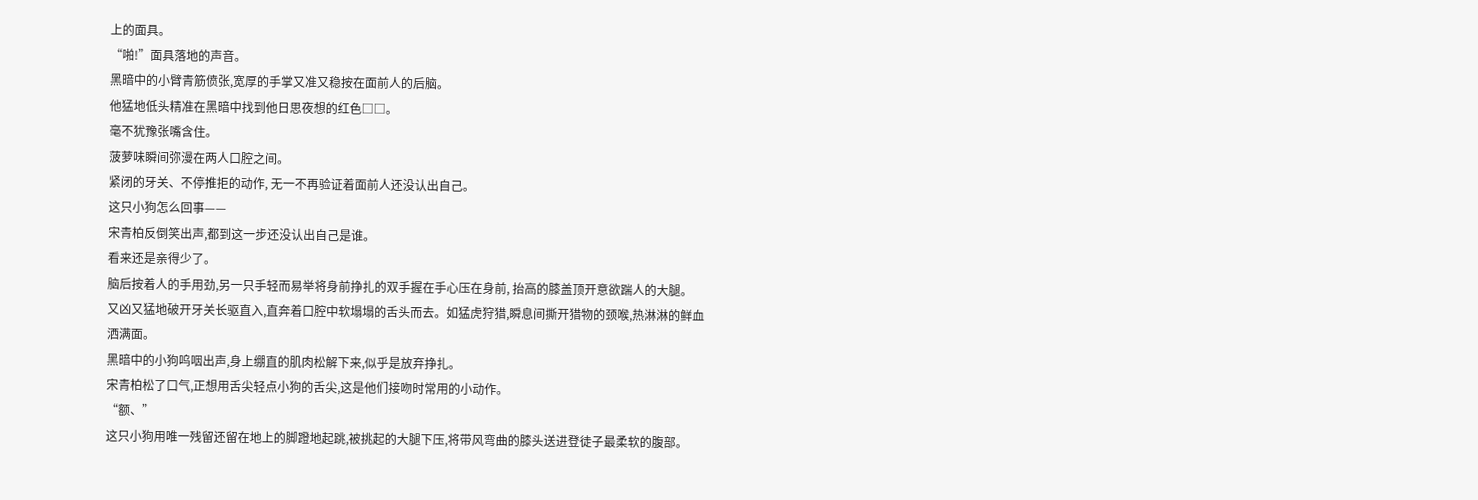上的面具。
“啪!”面具落地的声音。
黑暗中的小臂青筋偾张,宽厚的手掌又准又稳按在面前人的后脑。
他猛地低头精准在黑暗中找到他日思夜想的红色□□。
毫不犹豫张嘴含住。
菠萝味瞬间弥漫在两人口腔之间。
紧闭的牙关、不停推拒的动作, 无一不再验证着面前人还没认出自己。
这只小狗怎么回事——
宋青柏反倒笑出声,都到这一步还没认出自己是谁。
看来还是亲得少了。
脑后按着人的手用劲,另一只手轻而易举将身前挣扎的双手握在手心压在身前, 抬高的膝盖顶开意欲踹人的大腿。
又凶又猛地破开牙关长驱直入,直奔着口腔中软塌塌的舌头而去。如猛虎狩猎,瞬息间撕开猎物的颈喉,热淋淋的鲜血洒满面。
黑暗中的小狗呜咽出声,身上绷直的肌肉松解下来,似乎是放弃挣扎。
宋青柏松了口气,正想用舌尖轻点小狗的舌尖,这是他们接吻时常用的小动作。
“额、”
这只小狗用唯一残留还留在地上的脚蹬地起跳,被挑起的大腿下压,将带风弯曲的膝头送进登徒子最柔软的腹部。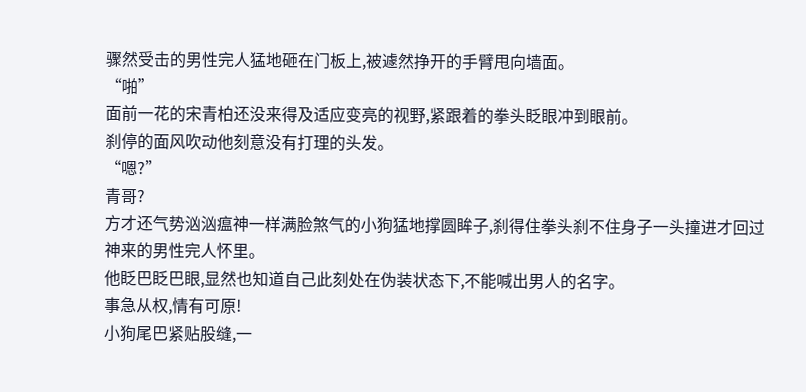骤然受击的男性完人猛地砸在门板上,被遽然挣开的手臂甩向墙面。
“啪”
面前一花的宋青柏还没来得及适应变亮的视野,紧跟着的拳头眨眼冲到眼前。
刹停的面风吹动他刻意没有打理的头发。
“嗯?”
青哥?
方才还气势汹汹瘟神一样满脸煞气的小狗猛地撑圆眸子,刹得住拳头刹不住身子一头撞进才回过神来的男性完人怀里。
他眨巴眨巴眼,显然也知道自己此刻处在伪装状态下,不能喊出男人的名字。
事急从权,情有可原!
小狗尾巴紧贴股缝,一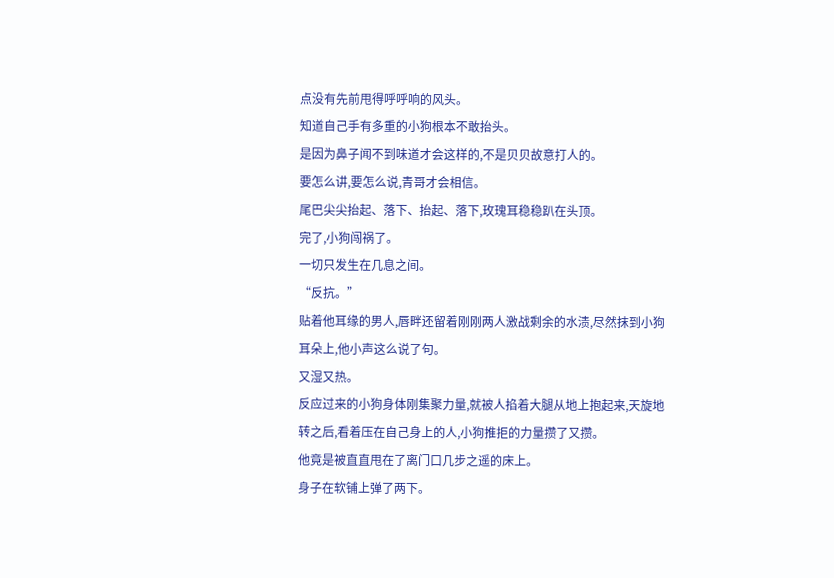点没有先前甩得呼呼响的风头。
知道自己手有多重的小狗根本不敢抬头。
是因为鼻子闻不到味道才会这样的,不是贝贝故意打人的。
要怎么讲,要怎么说,青哥才会相信。
尾巴尖尖抬起、落下、抬起、落下,玫瑰耳稳稳趴在头顶。
完了,小狗闯祸了。
一切只发生在几息之间。
“反抗。”
贴着他耳缘的男人,唇畔还留着刚刚两人激战剩余的水渍,尽然抹到小狗耳朵上,他小声这么说了句。
又湿又热。
反应过来的小狗身体刚集聚力量,就被人掐着大腿从地上抱起来,天旋地转之后,看着压在自己身上的人,小狗推拒的力量攒了又攒。
他竟是被直直甩在了离门口几步之遥的床上。
身子在软铺上弹了两下。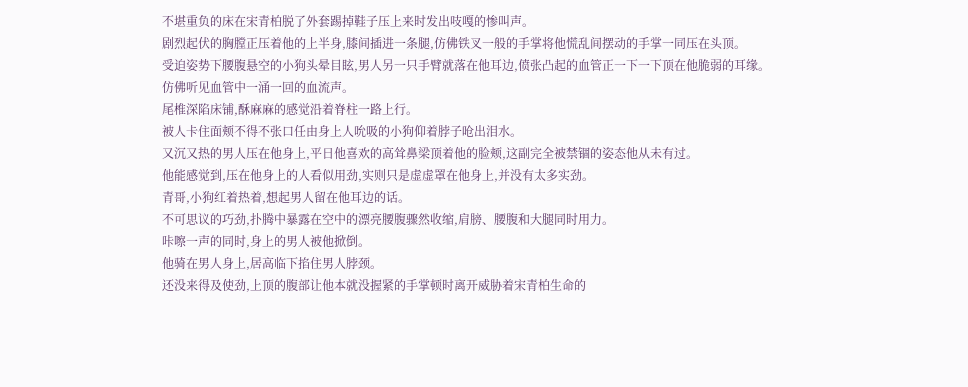不堪重负的床在宋青柏脱了外套踢掉鞋子压上来时发出吱嘎的惨叫声。
剧烈起伏的胸膛正压着他的上半身,膝间插进一条腿,仿佛铁叉一般的手掌将他慌乱间摆动的手掌一同压在头顶。
受迫姿势下腰腹悬空的小狗头晕目眩,男人另一只手臂就落在他耳边,偾张凸起的血管正一下一下顶在他脆弱的耳缘。
仿佛听见血管中一涌一回的血流声。
尾椎深陷床铺,酥麻麻的感觉沿着脊柱一路上行。
被人卡住面颊不得不张口任由身上人吮吸的小狗仰着脖子呛出泪水。
又沉又热的男人压在他身上,平日他喜欢的高耸鼻梁顶着他的脸颊,这副完全被禁锢的姿态他从未有过。
他能感觉到,压在他身上的人看似用劲,实则只是虚虚罩在他身上,并没有太多实劲。
青哥,小狗红着热着,想起男人留在他耳边的话。
不可思议的巧劲,扑腾中暴露在空中的漂亮腰腹骤然收缩,肩膀、腰腹和大腿同时用力。
咔嚓一声的同时,身上的男人被他掀倒。
他骑在男人身上,居高临下掐住男人脖颈。
还没来得及使劲,上顶的腹部让他本就没握紧的手掌顿时离开威胁着宋青柏生命的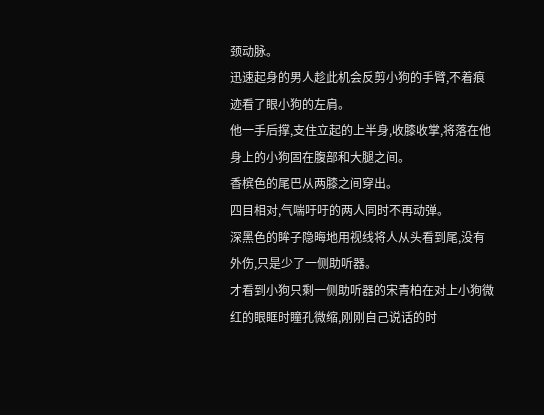颈动脉。
迅速起身的男人趁此机会反剪小狗的手臂,不着痕迹看了眼小狗的左肩。
他一手后撑,支住立起的上半身,收膝收掌,将落在他身上的小狗固在腹部和大腿之间。
香槟色的尾巴从两膝之间穿出。
四目相对,气喘吁吁的两人同时不再动弹。
深黑色的眸子隐晦地用视线将人从头看到尾,没有外伤,只是少了一侧助听器。
才看到小狗只剩一侧助听器的宋青柏在对上小狗微红的眼眶时瞳孔微缩,刚刚自己说话的时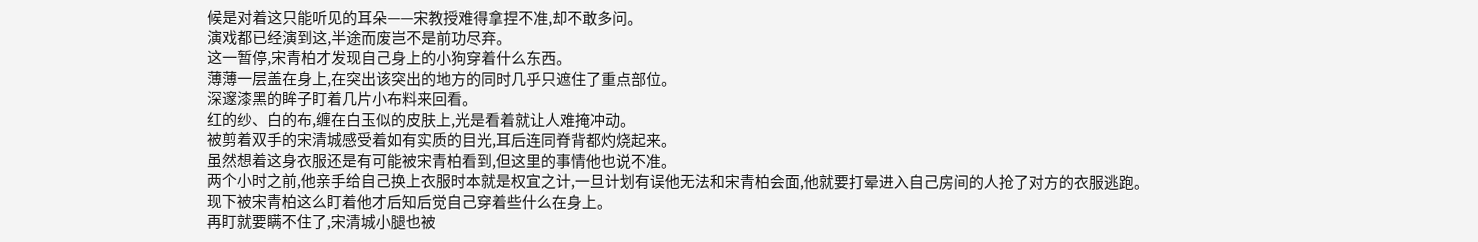候是对着这只能听见的耳朵——宋教授难得拿捏不准,却不敢多问。
演戏都已经演到这,半途而废岂不是前功尽弃。
这一暂停,宋青柏才发现自己身上的小狗穿着什么东西。
薄薄一层盖在身上,在突出该突出的地方的同时几乎只遮住了重点部位。
深邃漆黑的眸子盯着几片小布料来回看。
红的纱、白的布,缠在白玉似的皮肤上,光是看着就让人难掩冲动。
被剪着双手的宋清城感受着如有实质的目光,耳后连同脊背都灼烧起来。
虽然想着这身衣服还是有可能被宋青柏看到,但这里的事情他也说不准。
两个小时之前,他亲手给自己换上衣服时本就是权宜之计,一旦计划有误他无法和宋青柏会面,他就要打晕进入自己房间的人抢了对方的衣服逃跑。
现下被宋青柏这么盯着他才后知后觉自己穿着些什么在身上。
再盯就要瞒不住了,宋清城小腿也被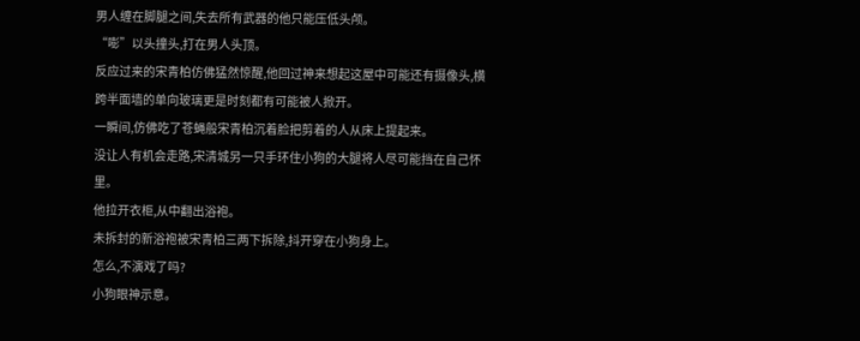男人缠在脚腿之间,失去所有武器的他只能压低头颅。
“嘭”以头撞头,打在男人头顶。
反应过来的宋青柏仿佛猛然惊醒,他回过神来想起这屋中可能还有摄像头,横跨半面墙的单向玻璃更是时刻都有可能被人掀开。
一瞬间,仿佛吃了苍蝇般宋青柏沉着脸把剪着的人从床上提起来。
没让人有机会走路,宋清城另一只手环住小狗的大腿将人尽可能挡在自己怀里。
他拉开衣柜,从中翻出浴袍。
未拆封的新浴袍被宋青柏三两下拆除,抖开穿在小狗身上。
怎么,不演戏了吗?
小狗眼神示意。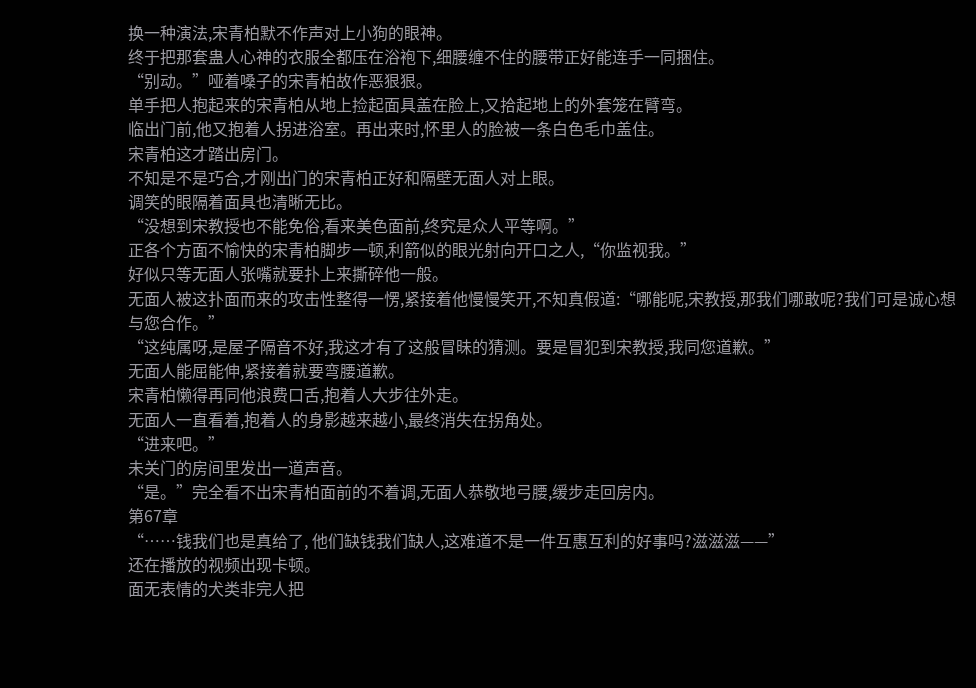换一种演法,宋青柏默不作声对上小狗的眼神。
终于把那套蛊人心神的衣服全都压在浴袍下,细腰缠不住的腰带正好能连手一同捆住。
“别动。”哑着嗓子的宋青柏故作恶狠狠。
单手把人抱起来的宋青柏从地上捡起面具盖在脸上,又拾起地上的外套笼在臂弯。
临出门前,他又抱着人拐进浴室。再出来时,怀里人的脸被一条白色毛巾盖住。
宋青柏这才踏出房门。
不知是不是巧合,才刚出门的宋青柏正好和隔壁无面人对上眼。
调笑的眼隔着面具也清晰无比。
“没想到宋教授也不能免俗,看来美色面前,终究是众人平等啊。”
正各个方面不愉快的宋青柏脚步一顿,利箭似的眼光射向开口之人,“你监视我。”
好似只等无面人张嘴就要扑上来撕碎他一般。
无面人被这扑面而来的攻击性整得一愣,紧接着他慢慢笑开,不知真假道:“哪能呢,宋教授,那我们哪敢呢?我们可是诚心想与您合作。”
“这纯属呀,是屋子隔音不好,我这才有了这般冒昧的猜测。要是冒犯到宋教授,我同您道歉。”
无面人能屈能伸,紧接着就要弯腰道歉。
宋青柏懒得再同他浪费口舌,抱着人大步往外走。
无面人一直看着,抱着人的身影越来越小,最终消失在拐角处。
“进来吧。”
未关门的房间里发出一道声音。
“是。”完全看不出宋青柏面前的不着调,无面人恭敬地弓腰,缓步走回房内。
第67章
“……钱我们也是真给了, 他们缺钱我们缺人,这难道不是一件互惠互利的好事吗?滋滋滋——”
还在播放的视频出现卡顿。
面无表情的犬类非完人把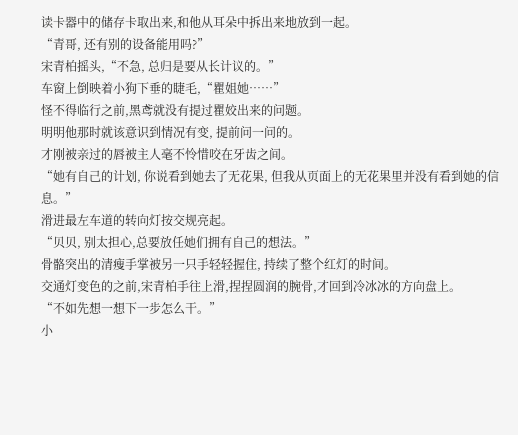读卡器中的储存卡取出来,和他从耳朵中拆出来地放到一起。
“青哥, 还有别的设备能用吗?”
宋青柏摇头,“不急, 总归是要从长计议的。”
车窗上倒映着小狗下垂的睫毛,“瞿姐她……”
怪不得临行之前,黑鸢就没有提过瞿姣出来的问题。
明明他那时就该意识到情况有变, 提前问一问的。
才刚被亲过的唇被主人毫不怜惜咬在牙齿之间。
“她有自己的计划, 你说看到她去了无花果, 但我从页面上的无花果里并没有看到她的信息。”
滑进最左车道的转向灯按交规亮起。
“贝贝, 别太担心,总要放任她们拥有自己的想法。”
骨骼突出的清瘦手掌被另一只手轻轻握住, 持续了整个红灯的时间。
交通灯变色的之前,宋青柏手往上滑,捏捏圆润的腕骨,才回到冷冰冰的方向盘上。
“不如先想一想下一步怎么干。”
小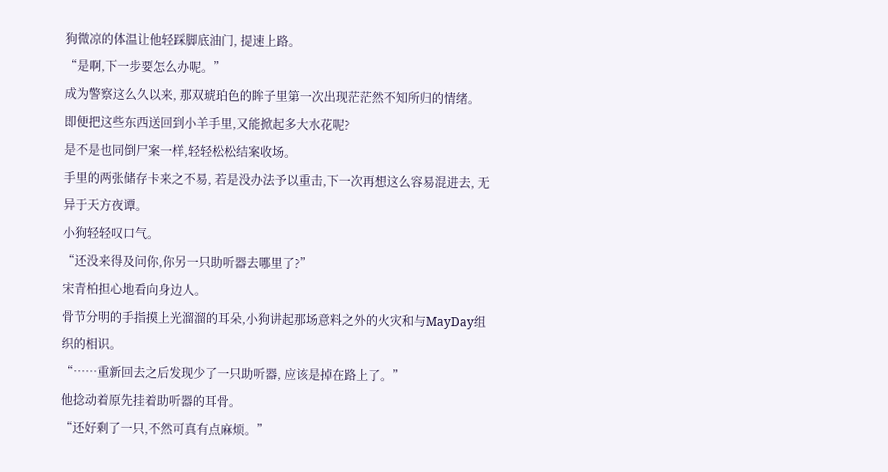狗微凉的体温让他轻踩脚底油门, 提速上路。
“是啊,下一步要怎么办呢。”
成为警察这么久以来, 那双琥珀色的眸子里第一次出现茫茫然不知所归的情绪。
即便把这些东西送回到小羊手里,又能掀起多大水花呢?
是不是也同倒尸案一样,轻轻松松结案收场。
手里的两张储存卡来之不易, 若是没办法予以重击,下一次再想这么容易混进去, 无异于天方夜谭。
小狗轻轻叹口气。
“还没来得及问你,你另一只助听器去哪里了?”
宋青柏担心地看向身边人。
骨节分明的手指摸上光溜溜的耳朵,小狗讲起那场意料之外的火灾和与MayDay组织的相识。
“……重新回去之后发现少了一只助听器, 应该是掉在路上了。”
他捻动着原先挂着助听器的耳骨。
“还好剩了一只,不然可真有点麻烦。”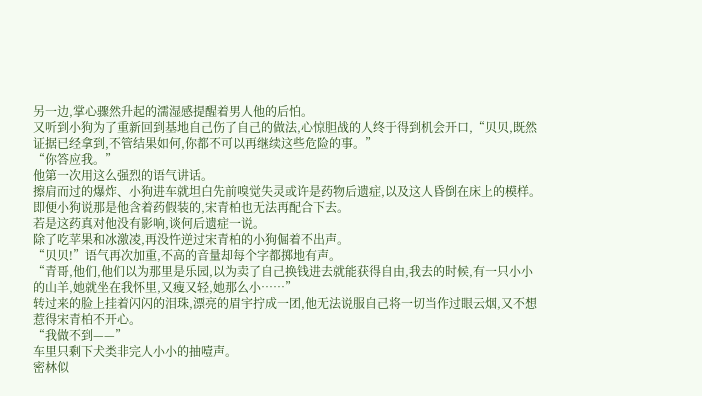另一边,掌心骤然升起的濡湿感提醒着男人他的后怕。
又听到小狗为了重新回到基地自己伤了自己的做法,心惊胆战的人终于得到机会开口,“贝贝,既然证据已经拿到,不管结果如何,你都不可以再继续这些危险的事。”
“你答应我。”
他第一次用这么强烈的语气讲话。
擦肩而过的爆炸、小狗进车就坦白先前嗅觉失灵或许是药物后遗症,以及这人昏倒在床上的模样。
即便小狗说那是他含着药假装的,宋青柏也无法再配合下去。
若是这药真对他没有影响,谈何后遗症一说。
除了吃苹果和冰激凌,再没忤逆过宋青柏的小狗倔着不出声。
“贝贝!”语气再次加重,不高的音量却每个字都掷地有声。
“青哥,他们,他们以为那里是乐园,以为卖了自己换钱进去就能获得自由,我去的时候,有一只小小的山羊,她就坐在我怀里,又瘦又轻,她那么小……”
转过来的脸上挂着闪闪的泪珠,漂亮的眉宇拧成一团,他无法说服自己将一切当作过眼云烟,又不想惹得宋青柏不开心。
“我做不到——”
车里只剩下犬类非完人小小的抽噎声。
密林似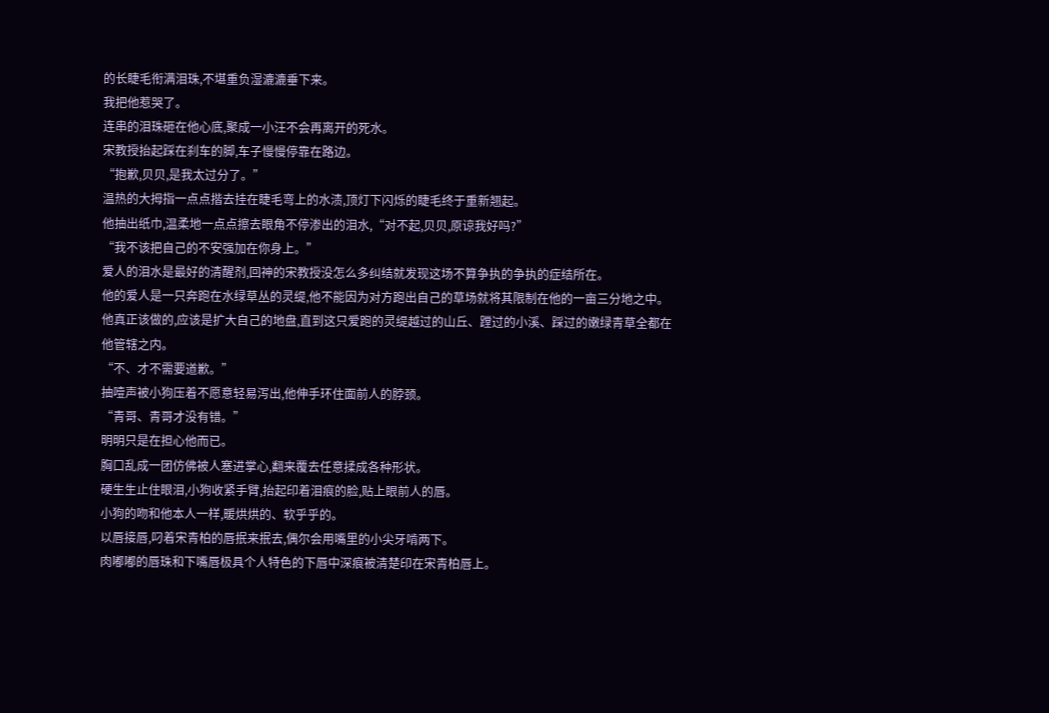的长睫毛衔满泪珠,不堪重负湿漉漉垂下来。
我把他惹哭了。
连串的泪珠砸在他心底,聚成一小汪不会再离开的死水。
宋教授抬起踩在刹车的脚,车子慢慢停靠在路边。
“抱歉,贝贝,是我太过分了。”
温热的大拇指一点点揩去挂在睫毛弯上的水渍,顶灯下闪烁的睫毛终于重新翘起。
他抽出纸巾,温柔地一点点擦去眼角不停渗出的泪水,“对不起,贝贝,原谅我好吗?”
“我不该把自己的不安强加在你身上。”
爱人的泪水是最好的清醒剂,回神的宋教授没怎么多纠结就发现这场不算争执的争执的症结所在。
他的爱人是一只奔跑在水绿草丛的灵缇,他不能因为对方跑出自己的草场就将其限制在他的一亩三分地之中。
他真正该做的,应该是扩大自己的地盘,直到这只爱跑的灵缇越过的山丘、蹚过的小溪、踩过的嫩绿青草全都在他管辖之内。
“不、才不需要道歉。”
抽噎声被小狗压着不愿意轻易泻出,他伸手环住面前人的脖颈。
“青哥、青哥才没有错。”
明明只是在担心他而已。
胸口乱成一团仿佛被人塞进掌心,翻来覆去任意揉成各种形状。
硬生生止住眼泪,小狗收紧手臂,抬起印着泪痕的脸,贴上眼前人的唇。
小狗的吻和他本人一样,暖烘烘的、软乎乎的。
以唇接唇,叼着宋青柏的唇抿来抿去,偶尔会用嘴里的小尖牙啃两下。
肉嘟嘟的唇珠和下嘴唇极具个人特色的下唇中深痕被清楚印在宋青柏唇上。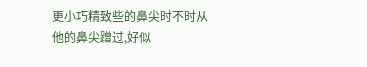更小巧精致些的鼻尖时不时从他的鼻尖蹭过,好似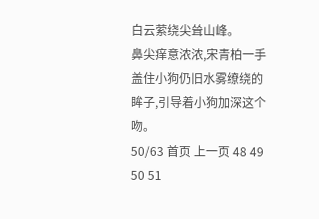白云萦绕尖耸山峰。
鼻尖痒意浓浓,宋青柏一手盖住小狗仍旧水雾缭绕的眸子,引导着小狗加深这个吻。
50/63 首页 上一页 48 49 50 51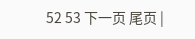52 53 下一页 尾页 |